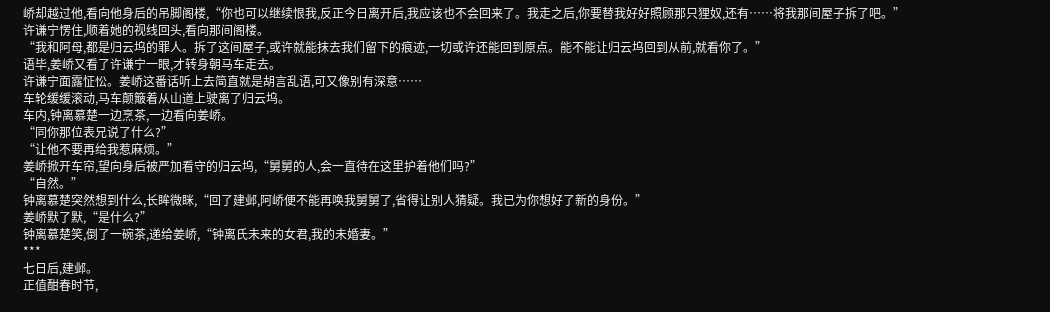峤却越过他,看向他身后的吊脚阁楼,“你也可以继续恨我,反正今日离开后,我应该也不会回来了。我走之后,你要替我好好照顾那只狸奴,还有……将我那间屋子拆了吧。”
许谦宁愣住,顺着她的视线回头,看向那间阁楼。
“我和阿母,都是归云坞的罪人。拆了这间屋子,或许就能抹去我们留下的痕迹,一切或许还能回到原点。能不能让归云坞回到从前,就看你了。”
语毕,姜峤又看了许谦宁一眼,才转身朝马车走去。
许谦宁面露怔忪。姜峤这番话听上去简直就是胡言乱语,可又像别有深意……
车轮缓缓滚动,马车颠簸着从山道上驶离了归云坞。
车内,钟离慕楚一边烹茶,一边看向姜峤。
“同你那位表兄说了什么?”
“让他不要再给我惹麻烦。”
姜峤掀开车帘,望向身后被严加看守的归云坞,“舅舅的人,会一直待在这里护着他们吗?”
“自然。”
钟离慕楚突然想到什么,长眸微眯,“回了建邺,阿峤便不能再唤我舅舅了,省得让别人猜疑。我已为你想好了新的身份。”
姜峤默了默,“是什么?”
钟离慕楚笑,倒了一碗茶,递给姜峤,“钟离氏未来的女君,我的未婚妻。”
***
七日后,建邺。
正值酣春时节,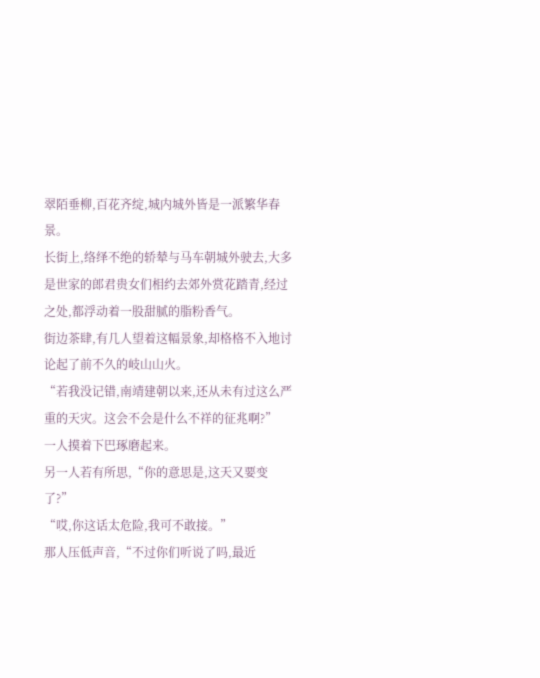翠陌垂柳,百花齐绽,城内城外皆是一派繁华春景。
长街上,络绎不绝的轿辇与马车朝城外驶去,大多是世家的郎君贵女们相约去郊外赏花踏青,经过之处,都浮动着一股甜腻的脂粉香气。
街边茶肆,有几人望着这幅景象,却格格不入地讨论起了前不久的岐山山火。
“若我没记错,南靖建朝以来,还从未有过这么严重的天灾。这会不会是什么不祥的征兆啊?”
一人摸着下巴琢磨起来。
另一人若有所思,“你的意思是,这天又要变了?”
“哎,你这话太危险,我可不敢接。”
那人压低声音,“不过你们听说了吗,最近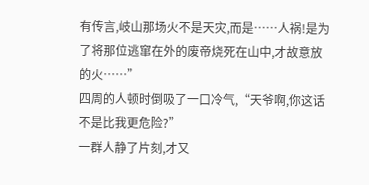有传言,岐山那场火不是天灾,而是……人祸!是为了将那位逃窜在外的废帝烧死在山中,才故意放的火……”
四周的人顿时倒吸了一口冷气,“天爷啊,你这话不是比我更危险?”
一群人静了片刻,才又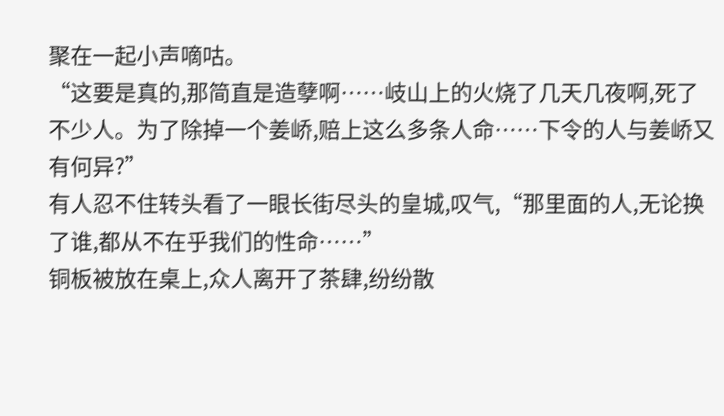聚在一起小声嘀咕。
“这要是真的,那简直是造孽啊……岐山上的火烧了几天几夜啊,死了不少人。为了除掉一个姜峤,赔上这么多条人命……下令的人与姜峤又有何异?”
有人忍不住转头看了一眼长街尽头的皇城,叹气,“那里面的人,无论换了谁,都从不在乎我们的性命……”
铜板被放在桌上,众人离开了茶肆,纷纷散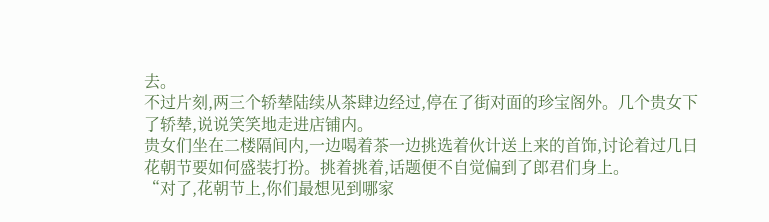去。
不过片刻,两三个轿辇陆续从茶肆边经过,停在了街对面的珍宝阁外。几个贵女下了轿辇,说说笑笑地走进店铺内。
贵女们坐在二楼隔间内,一边喝着茶一边挑选着伙计送上来的首饰,讨论着过几日花朝节要如何盛装打扮。挑着挑着,话题便不自觉偏到了郎君们身上。
“对了,花朝节上,你们最想见到哪家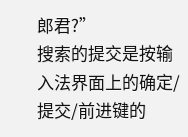郎君?”
搜索的提交是按输入法界面上的确定/提交/前进键的